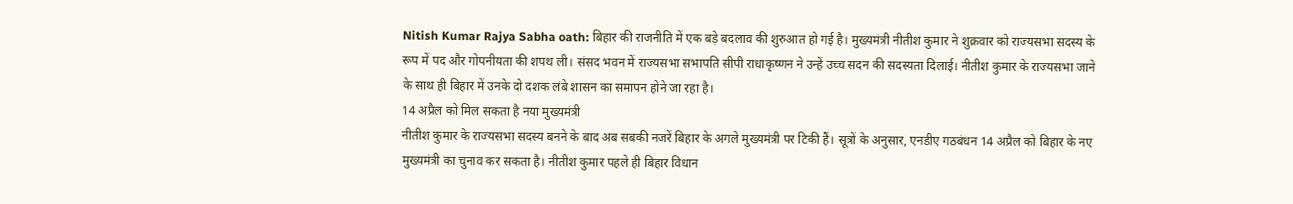Nitish Kumar Rajya Sabha oath: बिहार की राजनीति में एक बड़े बदलाव की शुरुआत हो गई है। मुख्यमंत्री नीतीश कुमार ने शुक्रवार को राज्यसभा सदस्य के रूप में पद और गोपनीयता की शपथ ली। संसद भवन में राज्यसभा सभापति सीपी राधाकृष्णन ने उन्हें उच्च सदन की सदस्यता दिलाई। नीतीश कुमार के राज्यसभा जाने के साथ ही बिहार में उनके दो दशक लंबे शासन का समापन होने जा रहा है।
14 अप्रैल को मिल सकता है नया मुख्यमंत्री
नीतीश कुमार के राज्यसभा सदस्य बनने के बाद अब सबकी नजरें बिहार के अगले मुख्यमंत्री पर टिकी हैं। सूत्रों के अनुसार, एनडीए गठबंधन 14 अप्रैल को बिहार के नए मुख्यमंत्री का चुनाव कर सकता है। नीतीश कुमार पहले ही बिहार विधान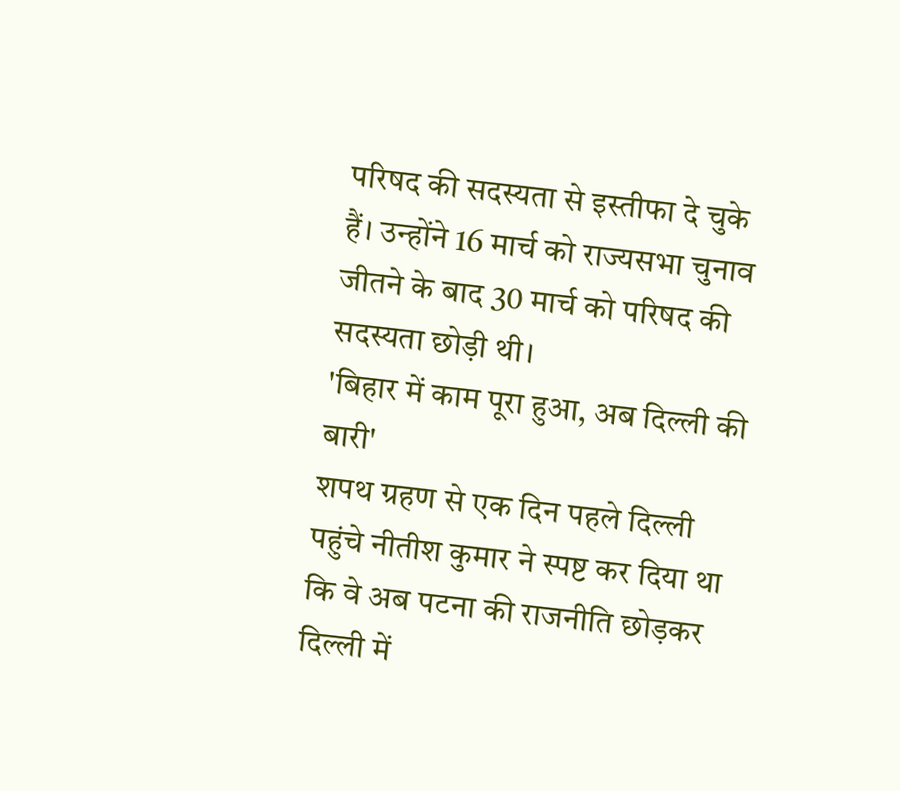परिषद की सदस्यता से इस्तीफा दे चुके हैं। उन्होंने 16 मार्च को राज्यसभा चुनाव जीतने के बाद 30 मार्च को परिषद की सदस्यता छोड़ी थी।
'बिहार में काम पूरा हुआ, अब दिल्ली की बारी'
शपथ ग्रहण से एक दिन पहले दिल्ली पहुंचे नीतीश कुमार ने स्पष्ट कर दिया था कि वे अब पटना की राजनीति छोड़कर दिल्ली में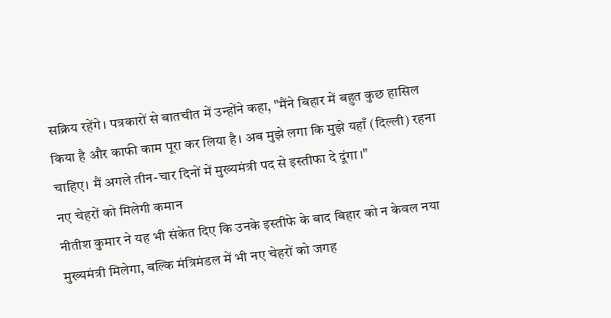सक्रिय रहेंगे। पत्रकारों से बातचीत में उन्होंने कहा, "मैंने बिहार में बहुत कुछ हासिल किया है और काफी काम पूरा कर लिया है। अब मुझे लगा कि मुझे यहाँ (दिल्ली) रहना चाहिए। मैं अगले तीन-चार दिनों में मुख्यमंत्री पद से इस्तीफा दे दूंगा।"
नए चेहरों को मिलेगी कमान
नीतीश कुमार ने यह भी संकेत दिए कि उनके इस्तीफे के बाद बिहार को न केवल नया मुख्यमंत्री मिलेगा, बल्कि मंत्रिमंडल में भी नए चेहरों को जगह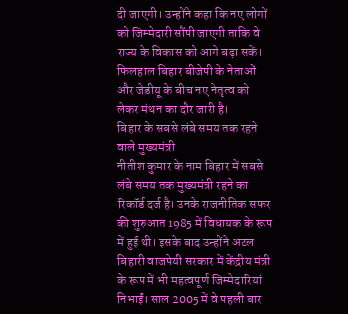दी जाएगी। उन्होंने कहा कि नए लोगों को जिम्मेदारी सौंपी जाएगी ताकि वे राज्य के विकास को आगे बढ़ा सकें। फिलहाल बिहार बीजेपी के नेताओं और जेडीयू के बीच नए नेतृत्व को लेकर मंथन का दौर जारी है।
बिहार के सबसे लंबे समय तक रहने वाले मुख्यमंत्री
नीतीश कुमार के नाम बिहार में सबसे लंबे समय तक मुख्यमंत्री रहने का रिकॉर्ड दर्ज है। उनके राजनीतिक सफर की शुरुआत 1985 में विधायक के रूप में हुई थी। इसके बाद उन्होंने अटल बिहारी वाजपेयी सरकार में केंद्रीय मंत्री के रूप में भी महत्वपूर्ण जिम्मेदारियां निभाईं। साल 2005 में वे पहली बार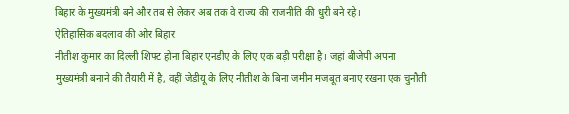बिहार के मुख्यमंत्री बने और तब से लेकर अब तक वे राज्य की राजनीति की धुरी बने रहे।
ऐतिहासिक बदलाव की ओर बिहार
नीतीश कुमार का दिल्ली शिफ्ट होना बिहार एनडीए के लिए एक बड़ी परीक्षा है। जहां बीजेपी अपना मुख्यमंत्री बनाने की तैयारी में है, वहीं जेडीयू के लिए नीतीश के बिना जमीन मजबूत बनाए रखना एक चुनौती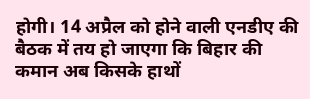होगी। 14 अप्रैल को होने वाली एनडीए की बैठक में तय हो जाएगा कि बिहार की कमान अब किसके हाथों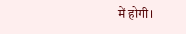में होगी।